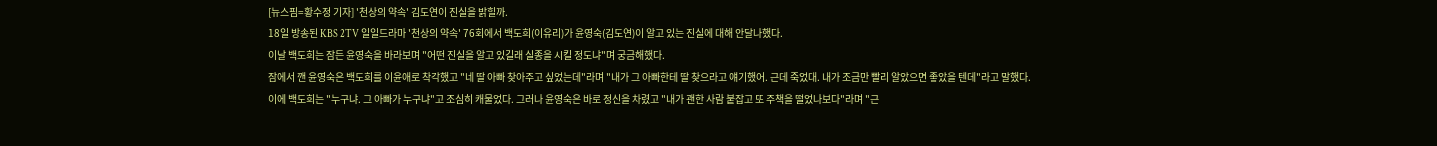[뉴스핌=황수정 기자] '천상의 약속' 김도연이 진실을 밝힐까.
18일 방송된 KBS 2TV 일일드라마 '천상의 약속' 76회에서 백도희(이유리)가 윤영숙(김도연)이 알고 있는 진실에 대해 안달나했다.
이날 백도희는 잠든 윤영숙을 바라보며 "어떤 진실을 알고 있길래 실종을 시킬 정도냐"며 궁금해했다.
잠에서 깬 윤영숙은 백도희를 이윤애로 착각했고 "네 딸 아빠 찾아주고 싶었는데"라며 "내가 그 아빠한테 딸 찾으라고 얘기했어. 근데 죽었대. 내가 조금만 빨리 알았으면 좋았을 텐데"라고 말했다.
이에 백도희는 "누구냐. 그 아빠가 누구냐"고 조심히 캐물었다. 그러나 윤영숙은 바로 정신을 차렸고 "내가 괜한 사람 붙잡고 또 주책을 떨었나보다"라며 "근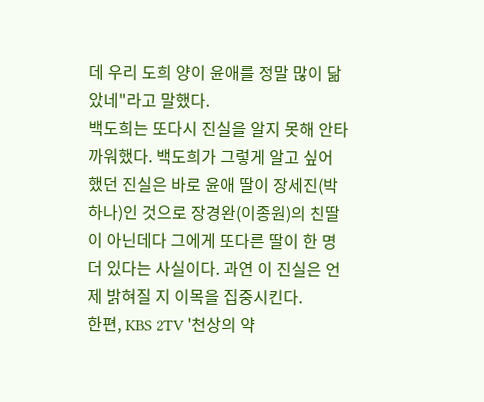데 우리 도희 양이 윤애를 정말 많이 닮았네"라고 말했다.
백도희는 또다시 진실을 알지 못해 안타까워했다. 백도희가 그렇게 알고 싶어 했던 진실은 바로 윤애 딸이 장세진(박하나)인 것으로 장경완(이종원)의 친딸이 아닌데다 그에게 또다른 딸이 한 명 더 있다는 사실이다. 과연 이 진실은 언제 밝혀질 지 이목을 집중시킨다.
한편, KBS 2TV '천상의 약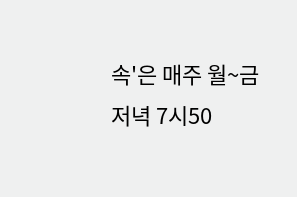속'은 매주 월~금 저녁 7시50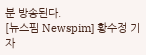분 방송된다.
[뉴스핌 Newspim] 황수정 기자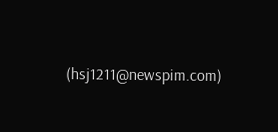(hsj1211@newspim.com)